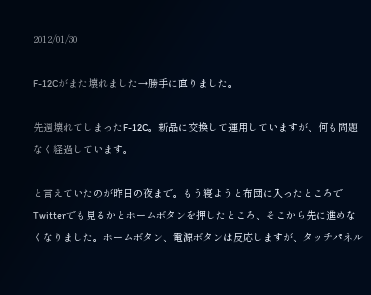2012/01/30

F-12Cがまた壊れました→勝手に直りました。

先週壊れてしまったF-12C。新品に交換して運用していますが、何も問題なく経過しています。

と言えていたのが昨日の夜まで。もう寝ようと布団に入ったところでTwitterでも見るかとホームボタンを押したところ、そこから先に進めなくなりました。ホームボタン、電源ボタンは反応しますが、タッチパネル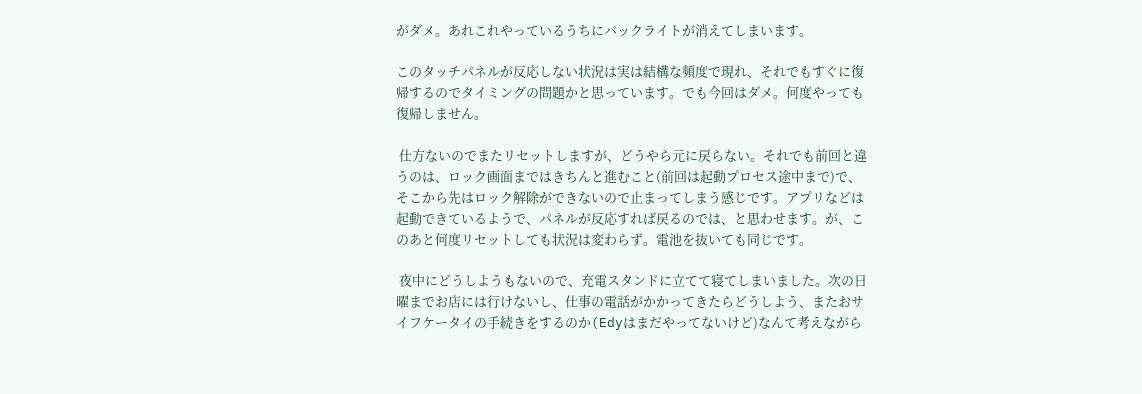がダメ。あれこれやっているうちにバックライトが消えてしまいます。

このタッチパネルが反応しない状況は実は結構な頻度で現れ、それでもすぐに復帰するのでタイミングの問題かと思っています。でも今回はダメ。何度やっても復帰しません。

 仕方ないのでまたリセットしますが、どうやら元に戻らない。それでも前回と違うのは、ロック画面まではきちんと進むこと(前回は起動プロセス途中まで)で、そこから先はロック解除ができないので止まってしまう感じです。アプリなどは起動できているようで、パネルが反応すれば戻るのでは、と思わせます。が、このあと何度リセットしても状況は変わらず。電池を抜いても同じです。

 夜中にどうしようもないので、充電スタンドに立てて寝てしまいました。次の日曜までお店には行けないし、仕事の電話がかかってきたらどうしよう、またおサイフケータイの手続きをするのか(Edyはまだやってないけど)なんて考えながら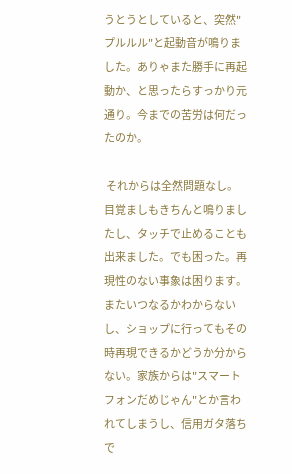うとうとしていると、突然"プルルル"と起動音が鳴りました。ありゃまた勝手に再起動か、と思ったらすっかり元通り。今までの苦労は何だったのか。

 それからは全然問題なし。目覚ましもきちんと鳴りましたし、タッチで止めることも出来ました。でも困った。再現性のない事象は困ります。またいつなるかわからないし、ショップに行ってもその時再現できるかどうか分からない。家族からは"スマートフォンだめじゃん"とか言われてしまうし、信用ガタ落ちで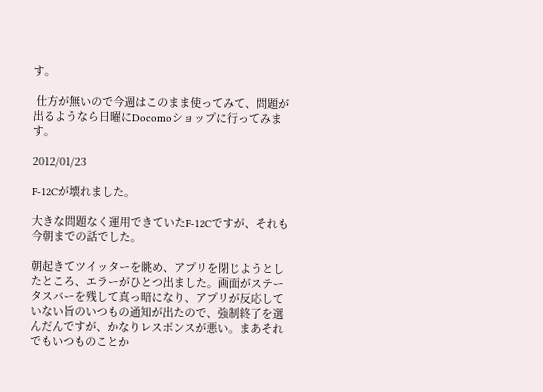す。

 仕方が無いので今週はこのまま使ってみて、問題が出るようなら日曜にDocomoショップに行ってみます。

2012/01/23

F-12Cが壊れました。

大きな問題なく運用できていたF-12Cですが、それも今朝までの話でした。

朝起きてツイッターを眺め、アプリを閉じようとしたところ、エラーがひとつ出ました。画面がステータスバーを残して真っ暗になり、アプリが反応していない旨のいつもの通知が出たので、強制終了を選んだんですが、かなりレスポンスが悪い。まあそれでもいつものことか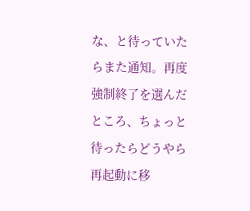な、と待っていたらまた通知。再度強制終了を選んだところ、ちょっと待ったらどうやら再起動に移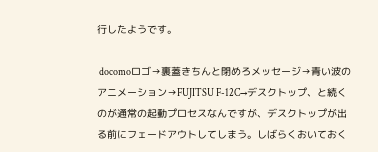行したようです。

 docomoロゴ→裏蓋きちんと閉めろメッセージ→青い波のアニメーション→FUJITSU F-12C→デスクトップ、と続くのが通常の起動プロセスなんですが、デスクトップが出る前にフェードアウトしてしまう。しばらくおいておく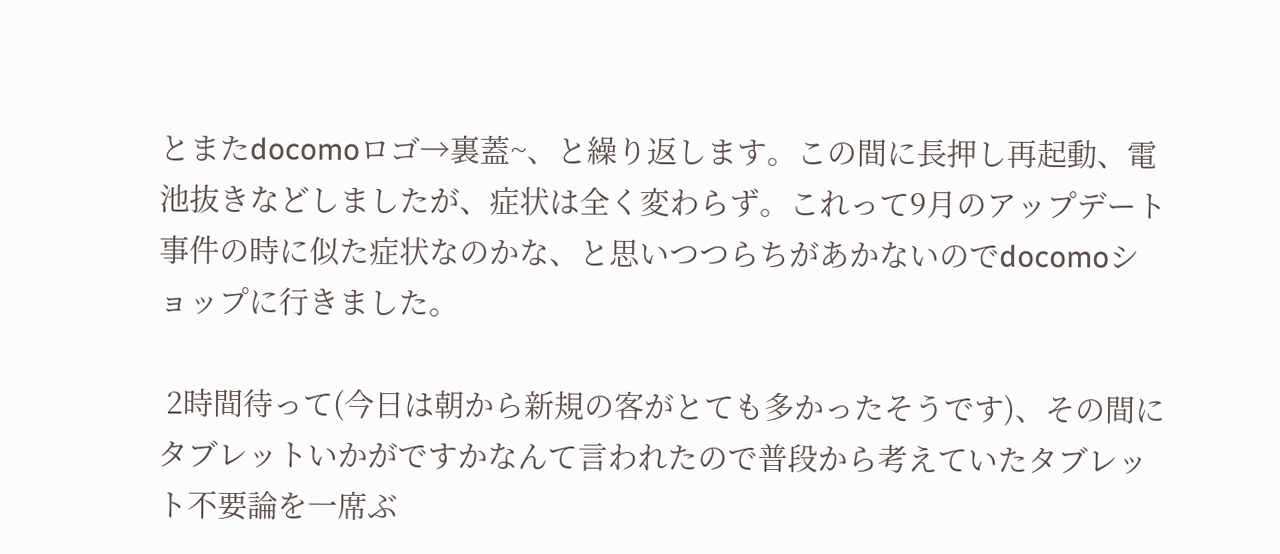とまたdocomoロゴ→裏蓋~、と繰り返します。この間に長押し再起動、電池抜きなどしましたが、症状は全く変わらず。これって9月のアップデート事件の時に似た症状なのかな、と思いつつらちがあかないのでdocomoショップに行きました。

 2時間待って(今日は朝から新規の客がとても多かったそうです)、その間にタブレットいかがですかなんて言われたので普段から考えていたタブレット不要論を一席ぶ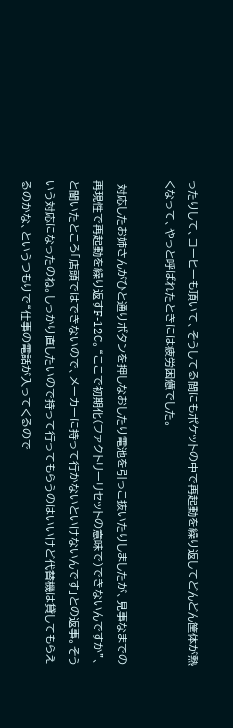ったりして、コーヒーも頂いて、そうしてる間にもポケットの中で再起動を繰り返してどんどん筐体が熱くなって、やっと呼ばれたときには疲労困憊でした。

 対応したお姉さんがひと通りボタンを押しなおしたり電池を引っこ抜いたりしましたが、見事なまでの再現性で再起動を繰り返すF-12C。“ここで初期化(ファクトリーリセットの意味で)できないんですか”、と聞いたところ「店頭ではできないので、メーカーに持って行かないといけないんです」との返事。そういう対応になったのね。しっかり直したいので持って行ってもらうのはいいけど代替機は貸してもらえるのかな、というつもりで“仕事の電話が入ってくるので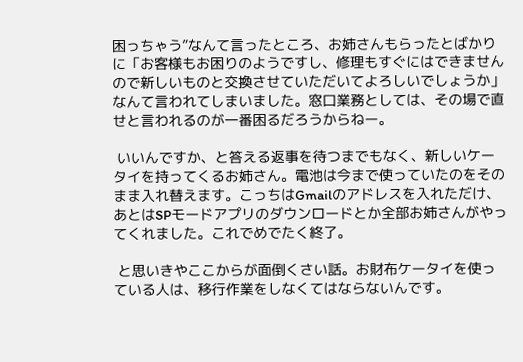困っちゃう”なんて言ったところ、お姉さんもらったとばかりに「お客様もお困りのようですし、修理もすぐにはできませんので新しいものと交換させていただいてよろしいでしょうか」なんて言われてしまいました。窓口業務としては、その場で直せと言われるのが一番困るだろうからねー。

 いいんですか、と答える返事を待つまでもなく、新しいケータイを持ってくるお姉さん。電池は今まで使っていたのをそのまま入れ替えます。こっちはGmailのアドレスを入れただけ、あとはSPモードアプリのダウンロードとか全部お姉さんがやってくれました。これでめでたく終了。

 と思いきやここからが面倒くさい話。お財布ケータイを使っている人は、移行作業をしなくてはならないんです。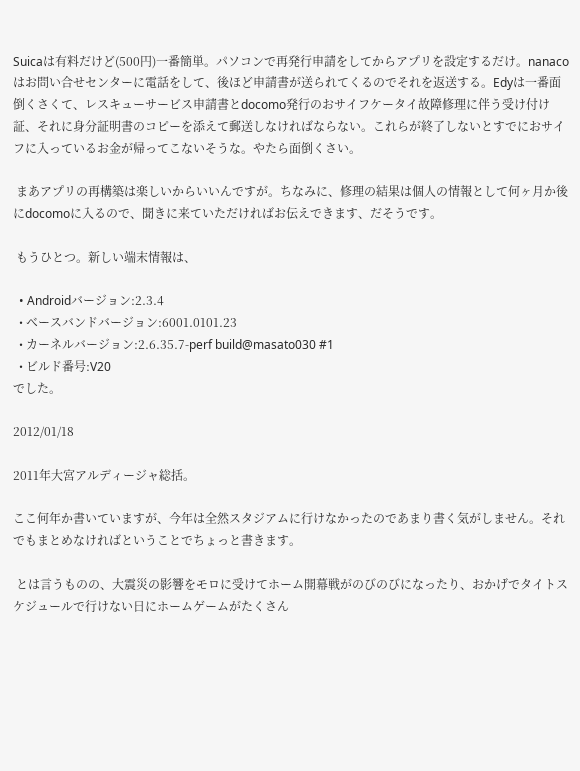Suicaは有料だけど(500円)一番簡単。パソコンで再発行申請をしてからアプリを設定するだけ。nanacoはお問い合せセンターに電話をして、後ほど申請書が送られてくるのでそれを返送する。Edyは一番面倒くさくて、レスキューサービス申請書とdocomo発行のおサイフケータイ故障修理に伴う受け付け証、それに身分証明書のコピーを添えて郵送しなければならない。これらが終了しないとすでにおサイフに入っているお金が帰ってこないそうな。やたら面倒くさい。

 まあアプリの再構築は楽しいからいいんですが。ちなみに、修理の結果は個人の情報として何ヶ月か後にdocomoに入るので、聞きに来ていただければお伝えできます、だそうです。

 もうひとつ。新しい端末情報は、

  • Androidバージョン:2.3.4
  • ベースバンドバージョン:6001.0101.23
  • カーネルバージョン:2.6.35.7-perf build@masato030 #1
  • ビルド番号:V20
でした。

2012/01/18

2011年大宮アルディージャ総括。

ここ何年か書いていますが、今年は全然スタジアムに行けなかったのであまり書く気がしません。それでもまとめなければということでちょっと書きます。

 とは言うものの、大震災の影響をモロに受けてホーム開幕戦がのびのびになったり、おかげでタイトスケジュールで行けない日にホームゲームがたくさん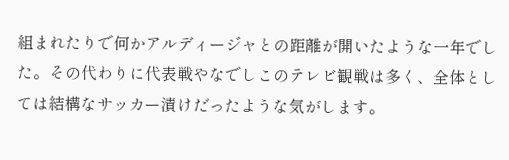組まれたりで何かアルディージャとの距離が開いたような一年でした。その代わりに代表戦やなでしこのテレビ観戦は多く、全体としては結構なサッカー漬けだったような気がします。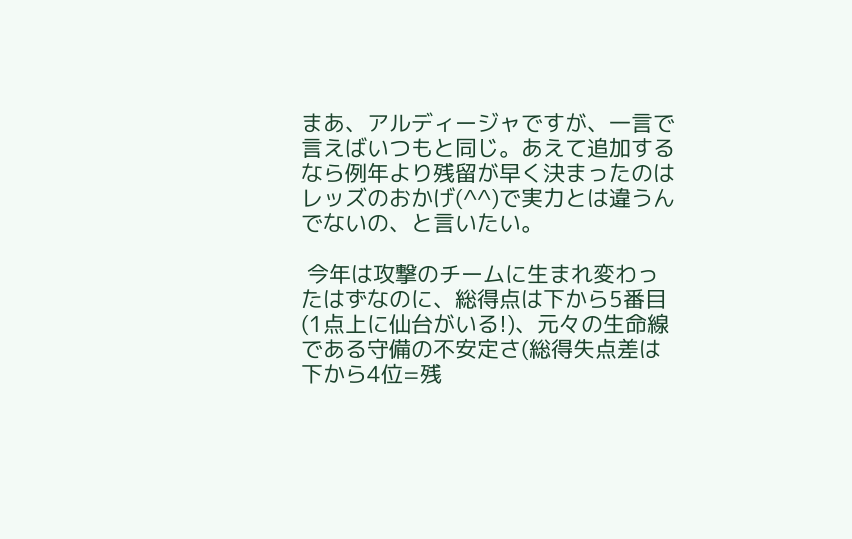まあ、アルディージャですが、一言で言えばいつもと同じ。あえて追加するなら例年より残留が早く決まったのはレッズのおかげ(^^)で実力とは違うんでないの、と言いたい。

 今年は攻撃のチームに生まれ変わったはずなのに、総得点は下から5番目(1点上に仙台がいる!)、元々の生命線である守備の不安定さ(総得失点差は下から4位=残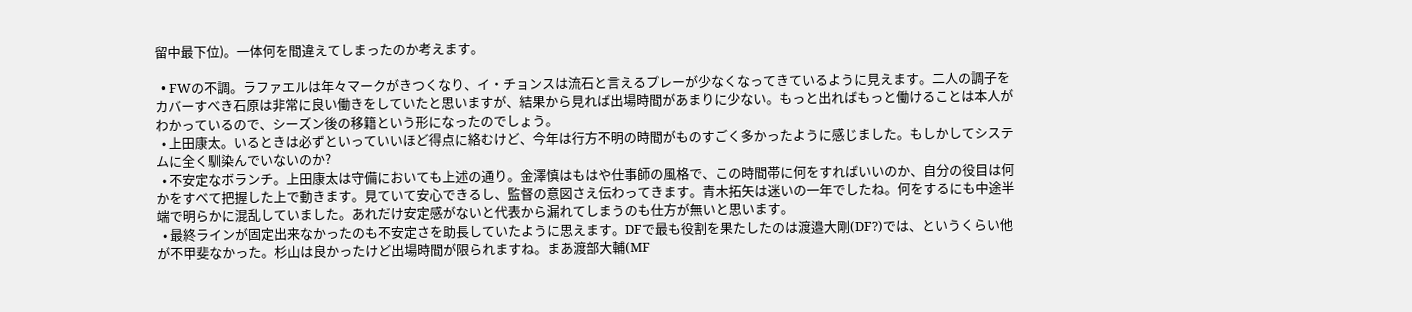留中最下位)。一体何を間違えてしまったのか考えます。

  • FWの不調。ラファエルは年々マークがきつくなり、イ・チョンスは流石と言えるプレーが少なくなってきているように見えます。二人の調子をカバーすべき石原は非常に良い働きをしていたと思いますが、結果から見れば出場時間があまりに少ない。もっと出ればもっと働けることは本人がわかっているので、シーズン後の移籍という形になったのでしょう。
  • 上田康太。いるときは必ずといっていいほど得点に絡むけど、今年は行方不明の時間がものすごく多かったように感じました。もしかしてシステムに全く馴染んでいないのか?
  • 不安定なボランチ。上田康太は守備においても上述の通り。金澤慎はもはや仕事師の風格で、この時間帯に何をすればいいのか、自分の役目は何かをすべて把握した上で動きます。見ていて安心できるし、監督の意図さえ伝わってきます。青木拓矢は迷いの一年でしたね。何をするにも中途半端で明らかに混乱していました。あれだけ安定感がないと代表から漏れてしまうのも仕方が無いと思います。
  • 最終ラインが固定出来なかったのも不安定さを助長していたように思えます。DFで最も役割を果たしたのは渡邉大剛(DF?)では、というくらい他が不甲斐なかった。杉山は良かったけど出場時間が限られますね。まあ渡部大輔(MF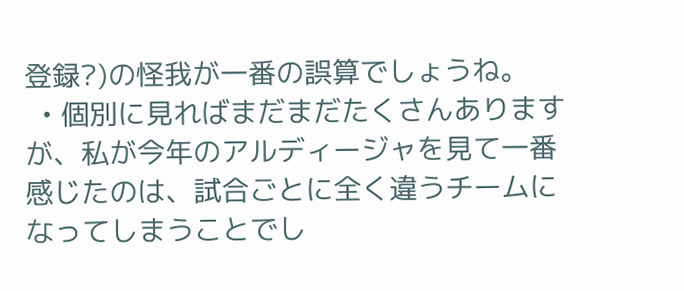登録?)の怪我が一番の誤算でしょうね。
  • 個別に見ればまだまだたくさんありますが、私が今年のアルディージャを見て一番感じたのは、試合ごとに全く違うチームになってしまうことでし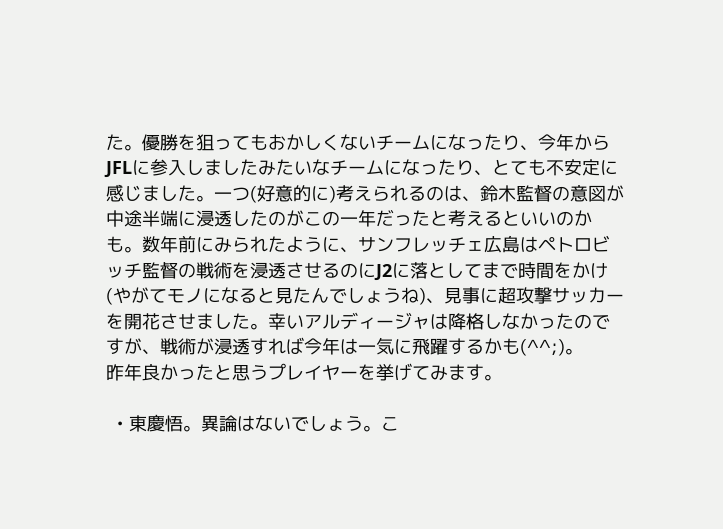た。優勝を狙ってもおかしくないチームになったり、今年からJFLに参入しましたみたいなチームになったり、とても不安定に感じました。一つ(好意的に)考えられるのは、鈴木監督の意図が中途半端に浸透したのがこの一年だったと考えるといいのかも。数年前にみられたように、サンフレッチェ広島はペトロビッチ監督の戦術を浸透させるのにJ2に落としてまで時間をかけ(やがてモノになると見たんでしょうね)、見事に超攻撃サッカーを開花させました。幸いアルディージャは降格しなかったのですが、戦術が浸透すれば今年は一気に飛躍するかも(^^;)。
昨年良かったと思うプレイヤーを挙げてみます。

  • 東慶悟。異論はないでしょう。こ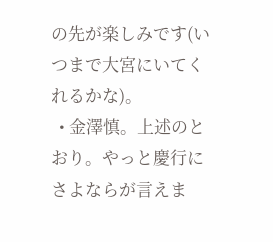の先が楽しみです(いつまで大宮にいてくれるかな)。
  • 金澤慎。上述のとおり。やっと慶行にさよならが言えま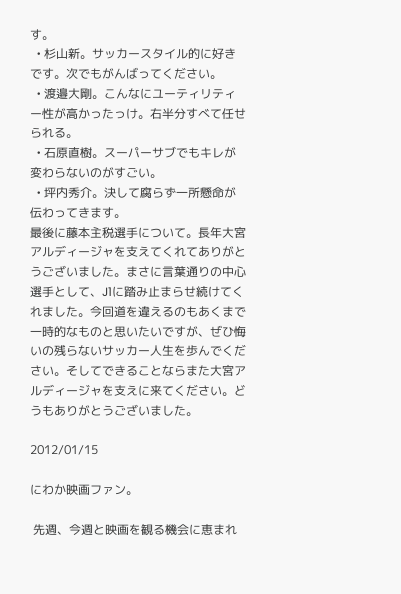す。
  • 杉山新。サッカースタイル的に好きです。次でもがんばってください。
  • 渡邉大剛。こんなにユーティリティー性が高かったっけ。右半分すべて任せられる。
  • 石原直樹。スーパーサブでもキレが変わらないのがすごい。
  • 坪内秀介。決して腐らず一所懸命が伝わってきます。
最後に藤本主税選手について。長年大宮アルディージャを支えてくれてありがとうございました。まさに言葉通りの中心選手として、J1に踏み止まらせ続けてくれました。今回道を違えるのもあくまで一時的なものと思いたいですが、ぜひ悔いの残らないサッカー人生を歩んでください。そしてできることならまた大宮アルディージャを支えに来てください。どうもありがとうございました。

2012/01/15

にわか映画ファン。

 先週、今週と映画を観る機会に恵まれ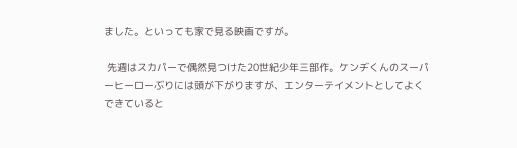ました。といっても家で見る映画ですが。

 先週はスカパーで偶然見つけた20世紀少年三部作。ケンヂくんのスーパーヒーローぶりには頭が下がりますが、エンターテイメントとしてよくできていると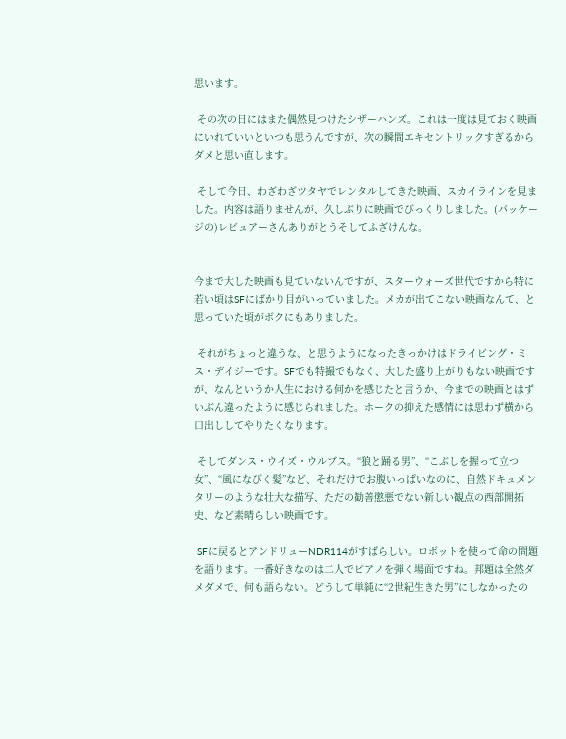思います。

 その次の日にはまた偶然見つけたシザーハンズ。これは一度は見ておく映画にいれていいといつも思うんですが、次の瞬間エキセントリックすぎるからダメと思い直します。

 そして今日、わざわざツタヤでレンタルしてきた映画、スカイラインを見ました。内容は語りませんが、久しぶりに映画でびっくりしました。(パッケージの)レビュアーさんありがとうそしてふざけんな。


今まで大した映画も見ていないんですが、スターウォーズ世代ですから特に若い頃はSFにばかり目がいっていました。メカが出てこない映画なんて、と思っていた頃がボクにもありました。

 それがちょっと違うな、と思うようになったきっかけはドライビング・ミス・デイジーです。SFでも特撮でもなく、大した盛り上がりもない映画ですが、なんというか人生における何かを感じたと言うか、今までの映画とはずいぶん違ったように感じられました。ホークの抑えた感情には思わず横から口出ししてやりたくなります。

 そしてダンス・ウイズ・ウルブス。“狼と踊る男”、“こぶしを握って立つ女”、“風になびく髪”など、それだけでお腹いっぱいなのに、自然ドキュメンタリーのような壮大な描写、ただの勧善懲悪でない新しい観点の西部開拓史、など素晴らしい映画です。

 SFに戻るとアンドリューNDR114がすばらしい。ロボットを使って命の問題を語ります。一番好きなのは二人でピアノを弾く場面ですね。邦題は全然ダメダメで、何も語らない。どうして単純に“2世紀生きた男”にしなかったの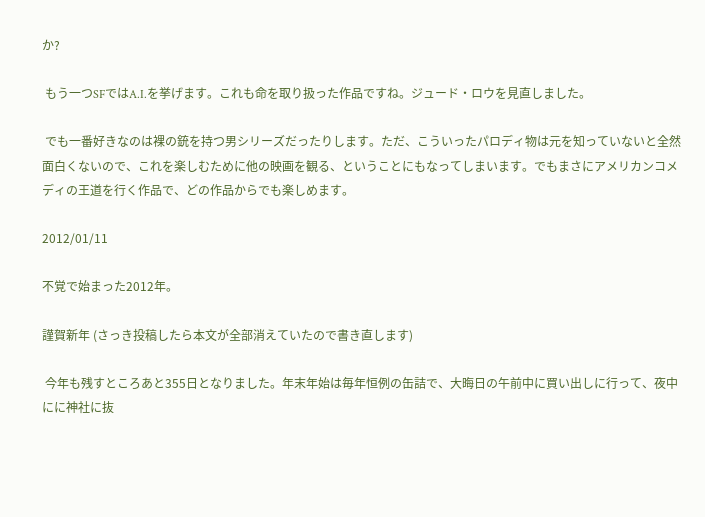か?

 もう一つSFではA.I.を挙げます。これも命を取り扱った作品ですね。ジュード・ロウを見直しました。

 でも一番好きなのは裸の銃を持つ男シリーズだったりします。ただ、こういったパロディ物は元を知っていないと全然面白くないので、これを楽しむために他の映画を観る、ということにもなってしまいます。でもまさにアメリカンコメディの王道を行く作品で、どの作品からでも楽しめます。

2012/01/11

不覚で始まった2012年。

謹賀新年 (さっき投稿したら本文が全部消えていたので書き直します)

 今年も残すところあと355日となりました。年末年始は毎年恒例の缶詰で、大晦日の午前中に買い出しに行って、夜中にに神社に抜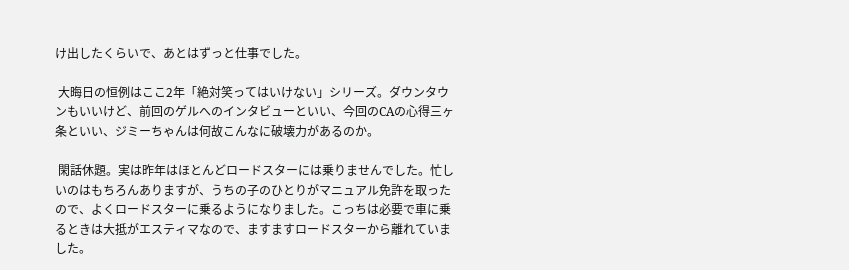け出したくらいで、あとはずっと仕事でした。

 大晦日の恒例はここ2年「絶対笑ってはいけない」シリーズ。ダウンタウンもいいけど、前回のゲルへのインタビューといい、今回のCAの心得三ヶ条といい、ジミーちゃんは何故こんなに破壊力があるのか。

 閑話休題。実は昨年はほとんどロードスターには乗りませんでした。忙しいのはもちろんありますが、うちの子のひとりがマニュアル免許を取ったので、よくロードスターに乗るようになりました。こっちは必要で車に乗るときは大抵がエスティマなので、ますますロードスターから離れていました。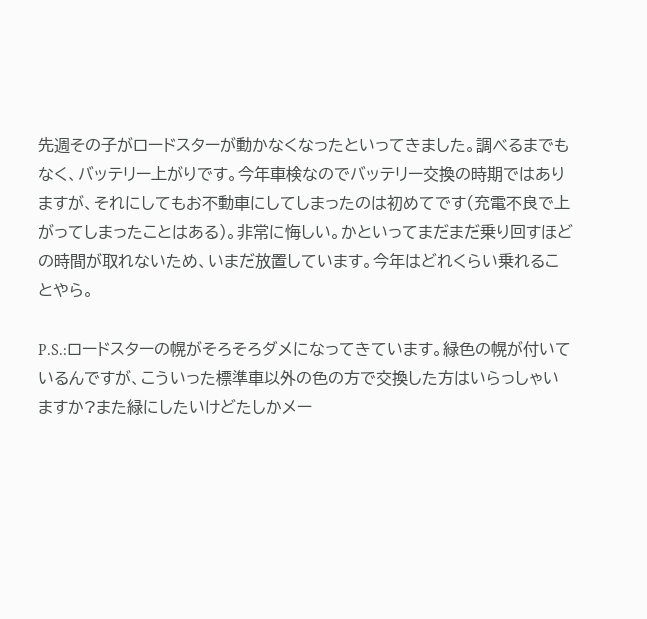先週その子がロードスターが動かなくなったといってきました。調べるまでもなく、バッテリー上がりです。今年車検なのでバッテリー交換の時期ではありますが、それにしてもお不動車にしてしまったのは初めてです(充電不良で上がってしまったことはある)。非常に悔しい。かといってまだまだ乗り回すほどの時間が取れないため、いまだ放置しています。今年はどれくらい乗れることやら。

P.S.:ロードスターの幌がそろそろダメになってきています。緑色の幌が付いているんですが、こういった標準車以外の色の方で交換した方はいらっしゃいますか?また緑にしたいけどたしかメー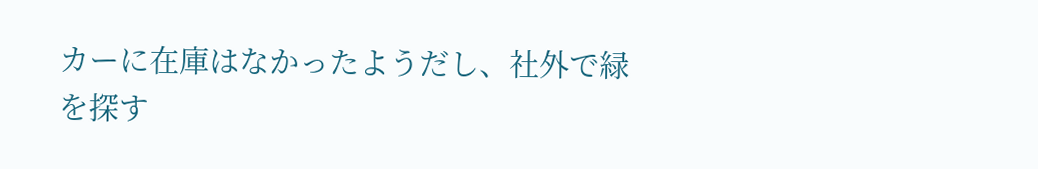カーに在庫はなかったようだし、社外で緑を探す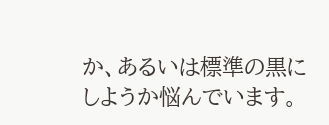か、あるいは標準の黒にしようか悩んでいます。